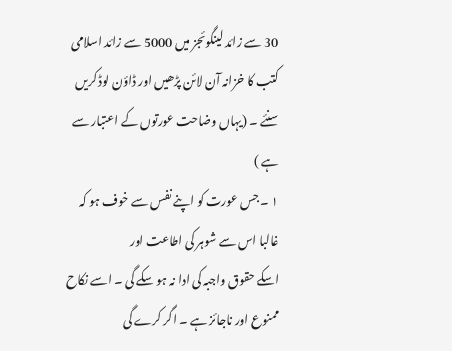30 سے زائد لینگوئجز میں 5000 سے زائد اسلامی کتب کا خزانہ آن لائن پڑھیں اور ڈاؤن لوڈ کریں
سنئے ۔ (یہاں وضاحت عورتوں کے اعتبار سے ہے )
۱ ۔ جس عورت کو اپنے نفس سے خوف ہو کہ غالبا اس سے شوہر کی اطاعت اور
اسکے حقوق واجبہ کی ادا نہ ہو سکے گی ۔ اسے نکاح ممنوع اور ناجائز ہے ۔ اگر کرے گی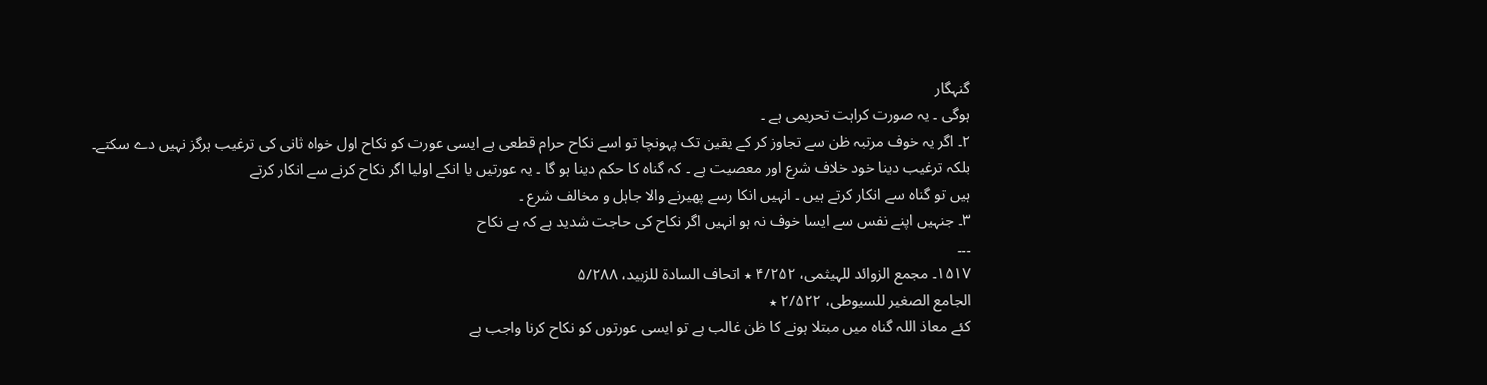گنہگار
ہوگی ۔ یہ صورت کراہت تحریمی ہے ۔
۲۔ اگر یہ خوف مرتبہ ظن سے تجاوز کر کے یقین تک پہونچا تو اسے نکاح حرام قطعی ہے ایسی عورت کو نکاح اول خواہ ثانی کی ترغیب ہرگز نہیں دے سکتے۔ بلکہ ترغیب دینا خود خلاف شرع اور معصیت ہے ۔ کہ گناہ کا حکم دینا ہو گا ۔ یہ عورتیں یا انکے اولیا اگر نکاح کرنے سے انکار کرتے
ہیں تو گناہ سے انکار کرتے ہیں ۔ انہیں انکا رسے پھیرنے والا جاہل و مخالف شرع ۔
۳۔ جنہیں اپنے نفس سے ایسا خوف نہ ہو انہیں اگر نکاح کی حاجت شدید ہے کہ بے نکاح
۔۔۔
۱۵۱۷۔ مجمع الزوائد للہیثمی، ۴/۲۵۲ ٭ اتحاف السادۃ للزبید، ۵/۲۸۸
الجامع الصغیر للسیوطی، ۲/۵۲۲ ٭
کئے معاذ اللہ گناہ میں مبتلا ہونے کا ظن غالب ہے تو ایسی عورتوں کو نکاح کرنا واجب ہے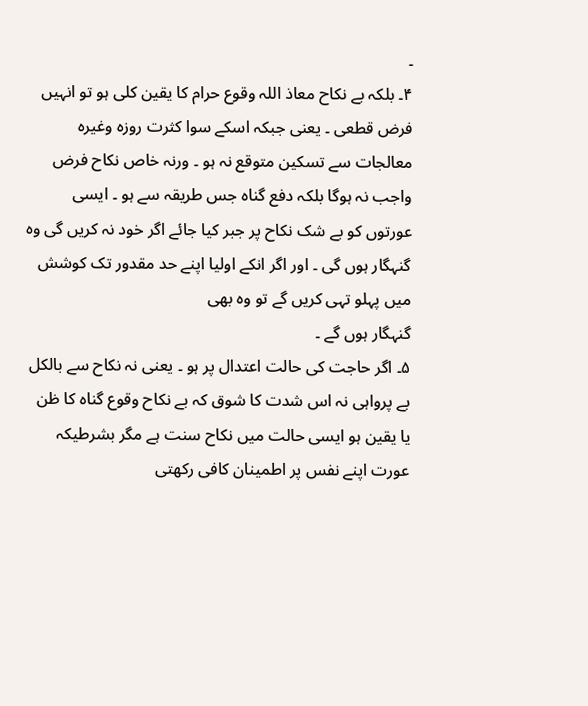۔
۴۔ بلکہ بے نکاح معاذ اللہ وقوع حرام کا یقین کلی ہو تو انہیں فرض قطعی ۔ یعنی جبکہ اسکے سوا کثرت روزہ وغیرہ معالجات سے تسکین متوقع نہ ہو ۔ ورنہ خاص نکاح فرض واجب نہ ہوگا بلکہ دفع گناہ جس طریقہ سے ہو ۔ ایسی عورتوں کو بے شک نکاح پر جبر کیا جائے اگر خود نہ کریں گی وہ گنہگار ہوں گی ۔ اور اگر انکے اولیا اپنے حد مقدور تک کوشش میں پہلو تہی کریں گے تو وہ بھی
گنہگار ہوں گے ۔
۵۔ اگر حاجت کی حالت اعتدال پر ہو ۔ یعنی نہ نکاح سے بالکل بے پرواہی نہ اس شدت کا شوق کہ بے نکاح وقوع گناہ کا ظن یا یقین ہو ایسی حالت میں نکاح سنت ہے مگر بشرطیکہ عورت اپنے نفس پر اطمینان کافی رکھتی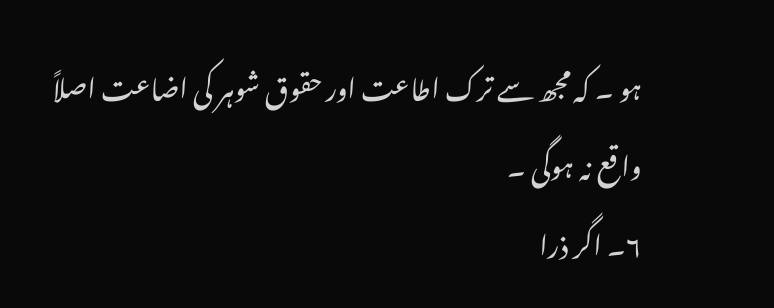ہو ۔ کہ مجھ سے ترک اطاعت اور حقوق شوہر کی اضاعت اصلاً
واقع نہ ہوگی ۔
۶۔ اگر ذرا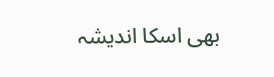بھی اسکا اندیشہ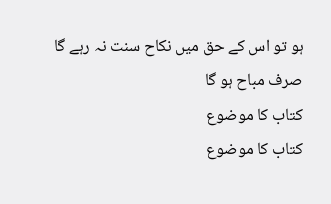ہو تو اس کے حق میں نکاح سنت نہ رہے گا صرف مباح ہو گا
کتاب کا موضوع
کتاب کا موضوع